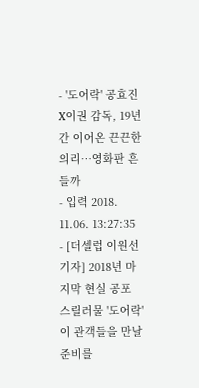- '도어락' 공효진X이권 감독, 19년 간 이어온 끈끈한 의리…영화판 흔들까
- 입력 2018. 11.06. 13:27:35
- [더셀럽 이원선 기자] 2018년 마지막 현실 공포 스릴러물 '도어락'이 관객들을 만날 준비를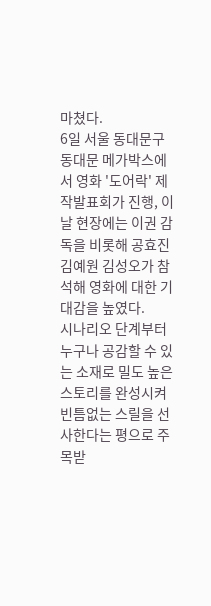마쳤다.
6일 서울 동대문구 동대문 메가박스에서 영화 '도어락' 제작발표회가 진행, 이날 현장에는 이권 감독을 비롯해 공효진 김예원 김성오가 참석해 영화에 대한 기대감을 높였다.
시나리오 단계부터 누구나 공감할 수 있는 소재로 밀도 높은 스토리를 완성시켜 빈틈없는 스릴을 선사한다는 평으로 주목받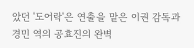았던 '도어락'은 연출을 맡은 이권 감독과 경민 역의 공효진의 완벽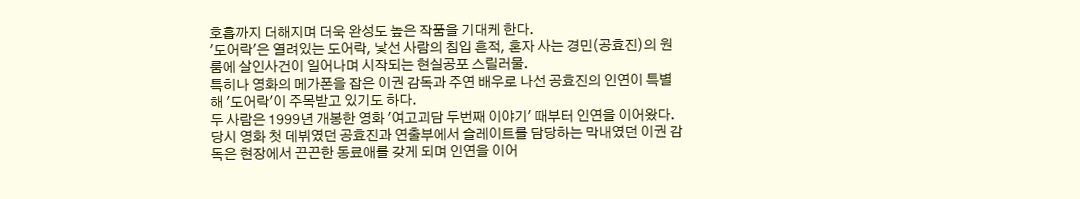호흡까지 더해지며 더욱 완성도 높은 작품을 기대케 한다.
'도어락'은 열려있는 도어락, 낯선 사람의 침입 흔적, 혼자 사는 경민(공효진)의 원룸에 살인사건이 일어나며 시작되는 현실공포 스릴러물.
특히나 영화의 메가폰을 잡은 이권 감독과 주연 배우로 나선 공효진의 인연이 특별해 '도어락'이 주목받고 있기도 하다.
두 사람은 1999년 개봉한 영화 '여고괴담 두번째 이야기' 때부터 인연을 이어왔다. 당시 영화 첫 데뷔였던 공효진과 연출부에서 슬레이트를 담당하는 막내였던 이권 감독은 현장에서 끈끈한 동료애를 갖게 되며 인연을 이어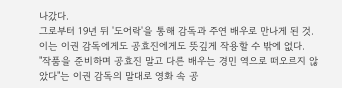나갔다.
그로부터 19년 뒤 '도어락'을 통해 감독과 주연 배우로 만나게 된 것. 이는 이권 감독에게도 공효진에게도 뜻깊게 작용할 수 밖에 없다.
"작품을 준비하며 공효진 말고 다른 배우는 경민 역으로 떠오르지 않았다"는 이권 감독의 말대로 영화 속 공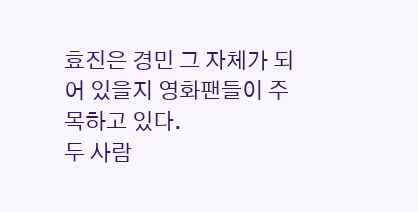효진은 경민 그 자체가 되어 있을지 영화팬들이 주목하고 있다.
두 사람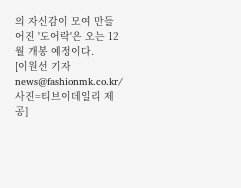의 자신감이 모여 만들어진 '도어락'은 오는 12월 개봉 예정이다.
[이원선 기자 news@fashionmk.co.kr/ 사진=티브이데일리 제공]